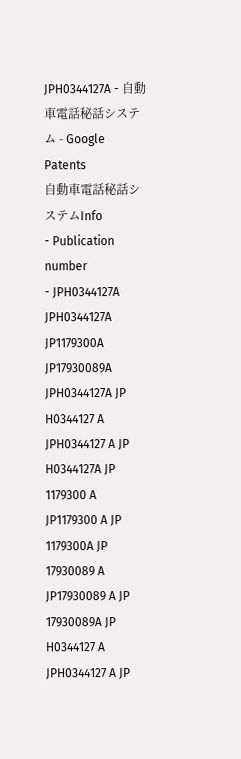JPH0344127A - 自動車電話秘話システム - Google Patents
自動車電話秘話システムInfo
- Publication number
- JPH0344127A JPH0344127A JP1179300A JP17930089A JPH0344127A JP H0344127 A JPH0344127 A JP H0344127A JP 1179300 A JP1179300 A JP 1179300A JP 17930089 A JP17930089 A JP 17930089A JP H0344127 A JPH0344127 A JP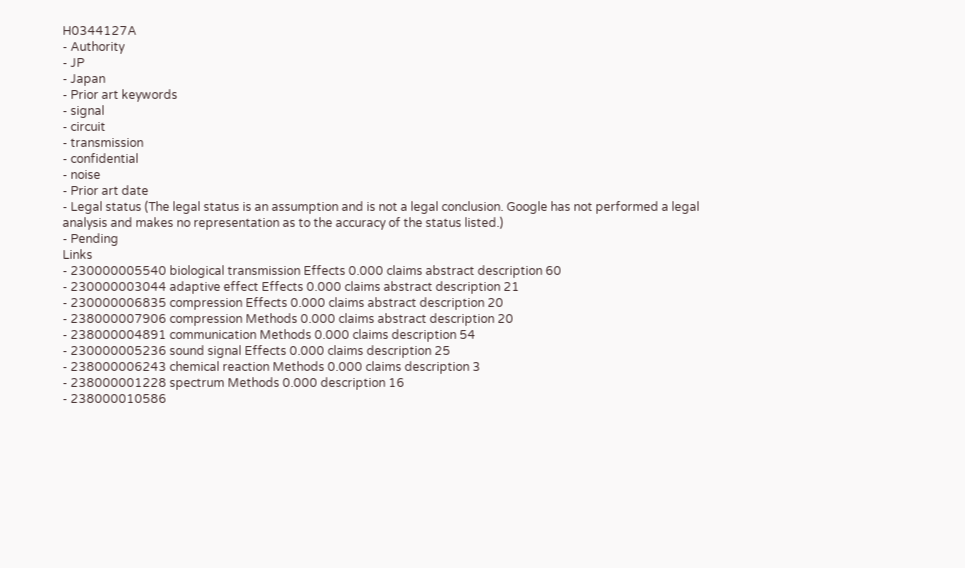H0344127A
- Authority
- JP
- Japan
- Prior art keywords
- signal
- circuit
- transmission
- confidential
- noise
- Prior art date
- Legal status (The legal status is an assumption and is not a legal conclusion. Google has not performed a legal analysis and makes no representation as to the accuracy of the status listed.)
- Pending
Links
- 230000005540 biological transmission Effects 0.000 claims abstract description 60
- 230000003044 adaptive effect Effects 0.000 claims abstract description 21
- 230000006835 compression Effects 0.000 claims abstract description 20
- 238000007906 compression Methods 0.000 claims abstract description 20
- 238000004891 communication Methods 0.000 claims description 54
- 230000005236 sound signal Effects 0.000 claims description 25
- 238000006243 chemical reaction Methods 0.000 claims description 3
- 238000001228 spectrum Methods 0.000 description 16
- 238000010586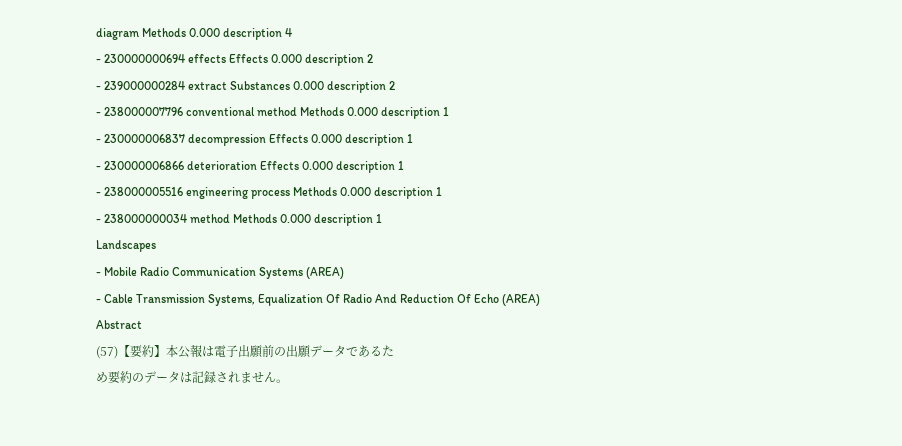diagram Methods 0.000 description 4
- 230000000694 effects Effects 0.000 description 2
- 239000000284 extract Substances 0.000 description 2
- 238000007796 conventional method Methods 0.000 description 1
- 230000006837 decompression Effects 0.000 description 1
- 230000006866 deterioration Effects 0.000 description 1
- 238000005516 engineering process Methods 0.000 description 1
- 238000000034 method Methods 0.000 description 1
Landscapes
- Mobile Radio Communication Systems (AREA)
- Cable Transmission Systems, Equalization Of Radio And Reduction Of Echo (AREA)
Abstract
(57)【要約】本公報は電子出願前の出願データであるた
め要約のデータは記録されません。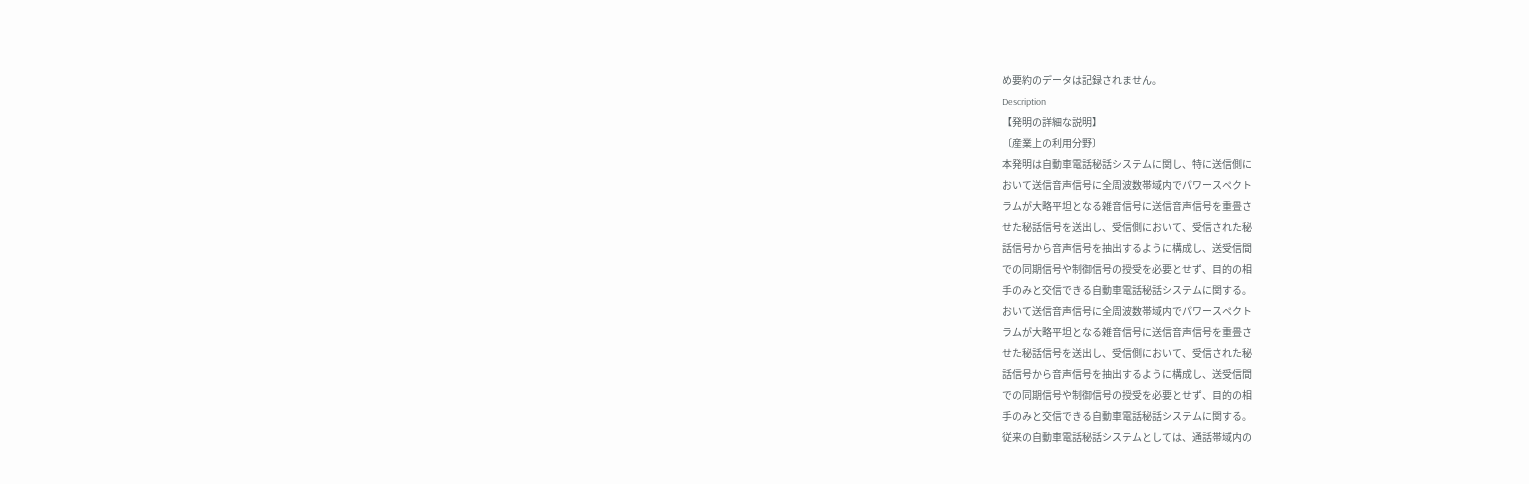め要約のデータは記録されません。
Description
【発明の詳細な説明】
〔産業上の利用分野〕
本発明は自動車電話秘話システムに関し、特に送信側に
おいて送信音声信号に全周波数帯域内でパワースペクト
ラムが大略平坦となる雑音信号に送信音声信号を重畳さ
せた秘話信号を送出し、受信側において、受信された秘
話信号から音声信号を抽出するように構成し、送受信間
での同期信号や制御信号の授受を必要とせず、目的の相
手のみと交信できる自動車電話秘話システムに関する。
おいて送信音声信号に全周波数帯域内でパワースペクト
ラムが大略平坦となる雑音信号に送信音声信号を重畳さ
せた秘話信号を送出し、受信側において、受信された秘
話信号から音声信号を抽出するように構成し、送受信間
での同期信号や制御信号の授受を必要とせず、目的の相
手のみと交信できる自動車電話秘話システムに関する。
従来の自動車電話秘話システムとしては、通話帯域内の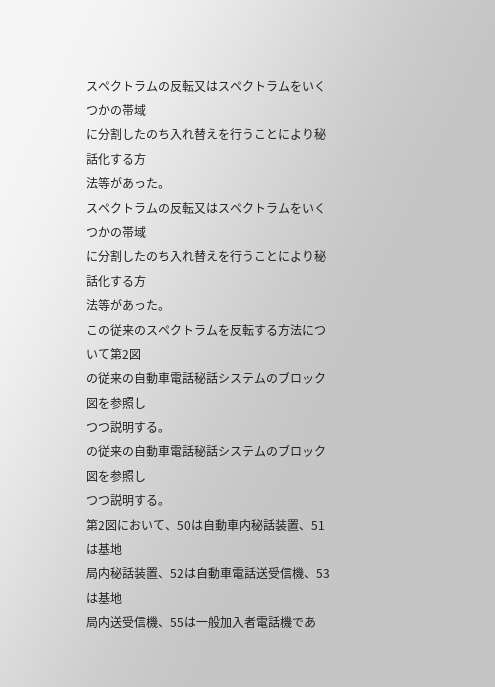スペクトラムの反転又はスペクトラムをいくつかの帯域
に分割したのち入れ替えを行うことにより秘話化する方
法等があった。
スペクトラムの反転又はスペクトラムをいくつかの帯域
に分割したのち入れ替えを行うことにより秘話化する方
法等があった。
この従来のスペクトラムを反転する方法について第2図
の従来の自動車電話秘話システムのブロック図を参照し
つつ説明する。
の従来の自動車電話秘話システムのブロック図を参照し
つつ説明する。
第2図において、50は自動車内秘話装置、51は基地
局内秘話装置、52は自動車電話送受信機、53は基地
局内送受信機、55は一般加入者電話機であ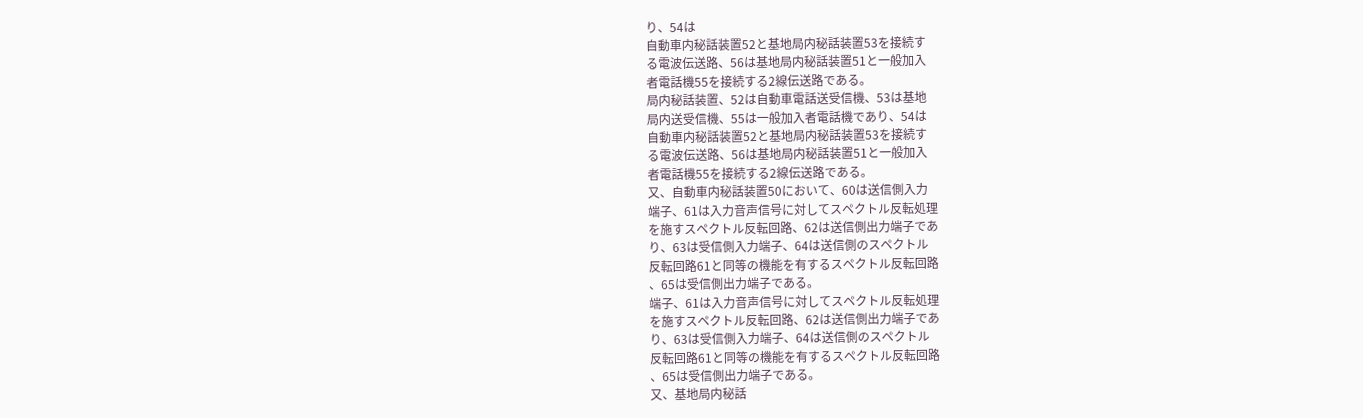り、54は
自動車内秘話装置52と基地局内秘話装置53を接続す
る電波伝送路、56は基地局内秘話装置51と一般加入
者電話機55を接続する2線伝送路である。
局内秘話装置、52は自動車電話送受信機、53は基地
局内送受信機、55は一般加入者電話機であり、54は
自動車内秘話装置52と基地局内秘話装置53を接続す
る電波伝送路、56は基地局内秘話装置51と一般加入
者電話機55を接続する2線伝送路である。
又、自動車内秘話装置50において、60は送信側入力
端子、61は入力音声信号に対してスペクトル反転処理
を施すスペクトル反転回路、62は送信側出力端子であ
り、63は受信側入力端子、64は送信側のスペクトル
反転回路61と同等の機能を有するスペクトル反転回路
、65は受信側出力端子である。
端子、61は入力音声信号に対してスペクトル反転処理
を施すスペクトル反転回路、62は送信側出力端子であ
り、63は受信側入力端子、64は送信側のスペクトル
反転回路61と同等の機能を有するスペクトル反転回路
、65は受信側出力端子である。
又、基地局内秘話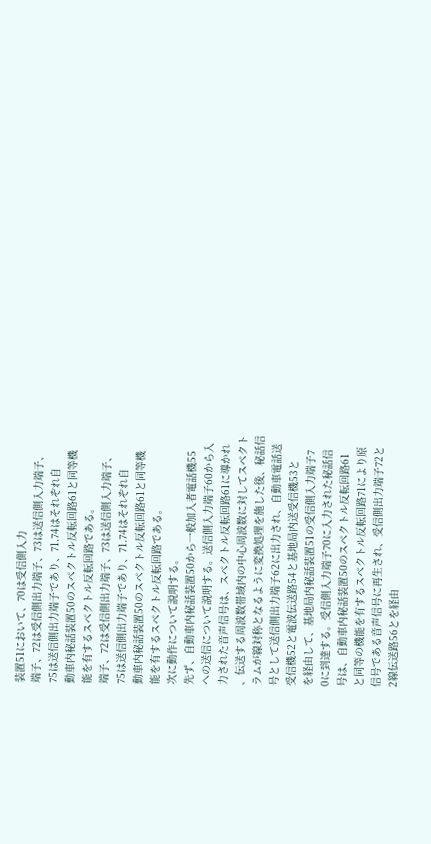装置51において、70は受信側入力
端子、72は受信側出力端子、73は送信側入力端子、
75は送信側出力端子であり、71.74はそれぞれ自
動車内秘話装置50のスペクトル反転回路61と同等機
能を有するスペクトル反転回路である。
端子、72は受信側出力端子、73は送信側入力端子、
75は送信側出力端子であり、71.74はそれぞれ自
動車内秘話装置50のスペクトル反転回路61と同等機
能を有するスペクトル反転回路である。
次に動作について説明する。
先ず、自動車内秘話装置50から一般加入者電話機55
への送信について説明する。送信側入力端子60から入
力された音声信号は、スペクトル反転回路61に導かれ
、伝送する周波数帯域内の中心周波数に対してスペクト
ラムが線対称となるように変換処理を施した後、秘話信
号として送信側出力端子62に出力され、自動車電話送
受信機52と電波伝送路54と基地局内送受信機53と
を経由して、基地局内秘話装置51の受信側入力端子7
0に到達する。受信側入力端子70に入力された秘話信
号は、自動車内秘話装置50のスペクトル反転回路61
と同等の機能を有するスペクトル反転回路71により原
信号である音声信号に再生され、受信側出力端子72と
2線伝送路56とを経由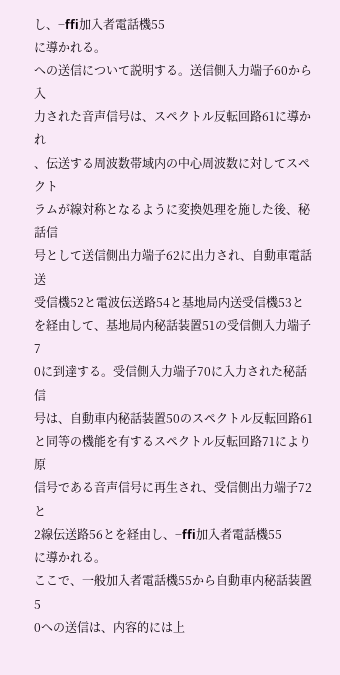し、−ffi加入者電話機55
に導かれる。
への送信について説明する。送信側入力端子60から入
力された音声信号は、スペクトル反転回路61に導かれ
、伝送する周波数帯域内の中心周波数に対してスペクト
ラムが線対称となるように変換処理を施した後、秘話信
号として送信側出力端子62に出力され、自動車電話送
受信機52と電波伝送路54と基地局内送受信機53と
を経由して、基地局内秘話装置51の受信側入力端子7
0に到達する。受信側入力端子70に入力された秘話信
号は、自動車内秘話装置50のスペクトル反転回路61
と同等の機能を有するスペクトル反転回路71により原
信号である音声信号に再生され、受信側出力端子72と
2線伝送路56とを経由し、−ffi加入者電話機55
に導かれる。
ここで、一般加入者電話機55から自動車内秘話装置5
0への送信は、内容的には上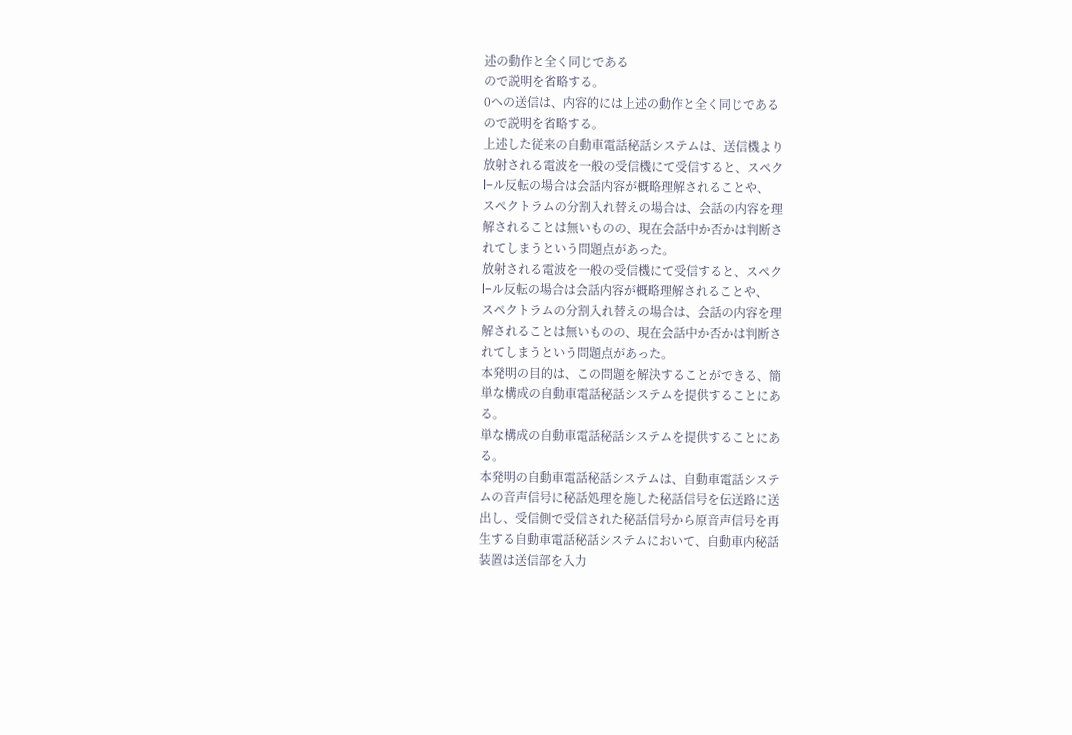述の動作と全く同じである
ので説明を省略する。
0への送信は、内容的には上述の動作と全く同じである
ので説明を省略する。
上述した従来の自動車電話秘話システムは、送信機より
放射される電波を一般の受信機にて受信すると、スペク
l−ル反転の場合は会話内容が概略理解されることや、
スペクトラムの分割入れ替えの場合は、会話の内容を理
解されることは無いものの、現在会話中か否かは判断さ
れてしまうという問題点があった。
放射される電波を一般の受信機にて受信すると、スペク
l−ル反転の場合は会話内容が概略理解されることや、
スペクトラムの分割入れ替えの場合は、会話の内容を理
解されることは無いものの、現在会話中か否かは判断さ
れてしまうという問題点があった。
本発明の目的は、この問題を解決することができる、簡
単な構成の自動車電話秘話システムを提供することにあ
る。
単な構成の自動車電話秘話システムを提供することにあ
る。
本発明の自動車電話秘話システムは、自動車電話システ
ムの音声信号に秘話処理を施した秘話信号を伝送路に送
出し、受信側で受信された秘話信号から原音声信号を再
生する自動車電話秘話システムにおいて、自動車内秘話
装置は送信部を入力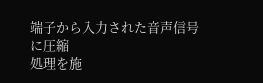端子から入力された音声信号に圧縮
処理を施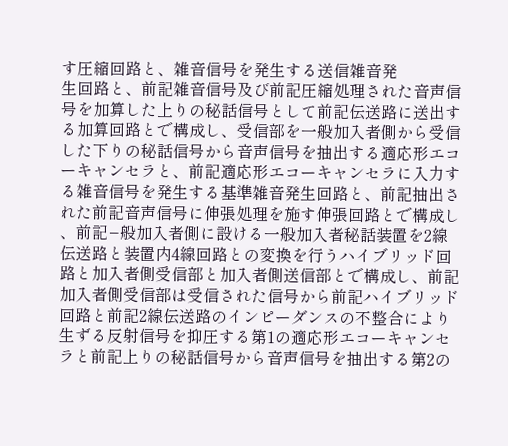す圧縮回路と、雑音信号を発生する送信雑音発
生回路と、前記雑音信号及び前記圧縮処理された音声信
号を加算した上りの秘話信号として前記伝送路に送出す
る加算回路とで構成し、受信部を一般加入者側から受信
した下りの秘話信号から音声信号を抽出する適応形エコ
ーキャンセラと、前記適応形エコーキャンセラに入力す
る雑音信号を発生する基準雑音発生回路と、前記抽出さ
れた前記音声信号に伸張処理を施す伸張回路とで構成し
、前記−般加入者側に設ける一般加入者秘話装置を2線
伝送路と装置内4線回路との変換を行うハイブリッド回
路と加入者側受信部と加入者側送信部とで構成し、前記
加入者側受信部は受信された信号から前記ハイブリッド
回路と前記2線伝送路のインピーダンスの不整合により
生ずる反射信号を抑圧する第1の適応形エコーキャンセ
ラと前記上りの秘話信号から音声信号を抽出する第2の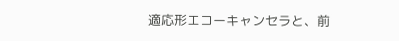適応形エコーキャンセラと、前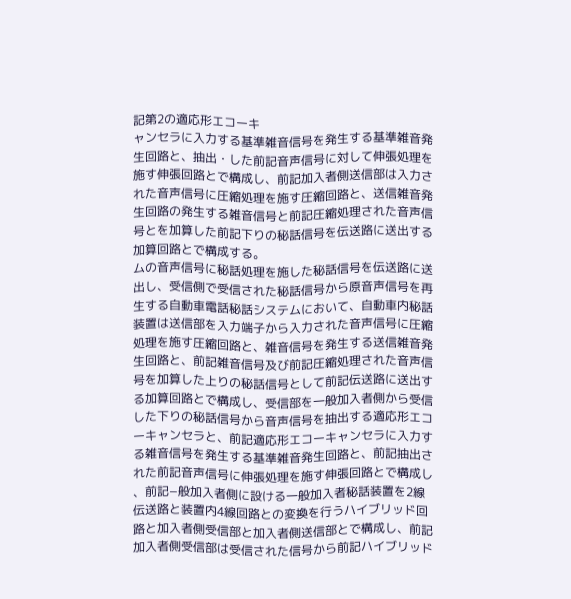記第2の適応形エコーキ
ャンセラに入力する基準雑音信号を発生する基準雑音発
生回路と、抽出・した前記音声信号に対して伸張処理を
施す伸張回路とで構成し、前記加入者側送信部は入力さ
れた音声信号に圧縮処理を施す圧縮回路と、送信雑音発
生回路の発生する雑音信号と前記圧縮処理された音声信
号とを加算した前記下りの秘話信号を伝送路に送出する
加算回路とで構成する。
ムの音声信号に秘話処理を施した秘話信号を伝送路に送
出し、受信側で受信された秘話信号から原音声信号を再
生する自動車電話秘話システムにおいて、自動車内秘話
装置は送信部を入力端子から入力された音声信号に圧縮
処理を施す圧縮回路と、雑音信号を発生する送信雑音発
生回路と、前記雑音信号及び前記圧縮処理された音声信
号を加算した上りの秘話信号として前記伝送路に送出す
る加算回路とで構成し、受信部を一般加入者側から受信
した下りの秘話信号から音声信号を抽出する適応形エコ
ーキャンセラと、前記適応形エコーキャンセラに入力す
る雑音信号を発生する基準雑音発生回路と、前記抽出さ
れた前記音声信号に伸張処理を施す伸張回路とで構成し
、前記−般加入者側に設ける一般加入者秘話装置を2線
伝送路と装置内4線回路との変換を行うハイブリッド回
路と加入者側受信部と加入者側送信部とで構成し、前記
加入者側受信部は受信された信号から前記ハイブリッド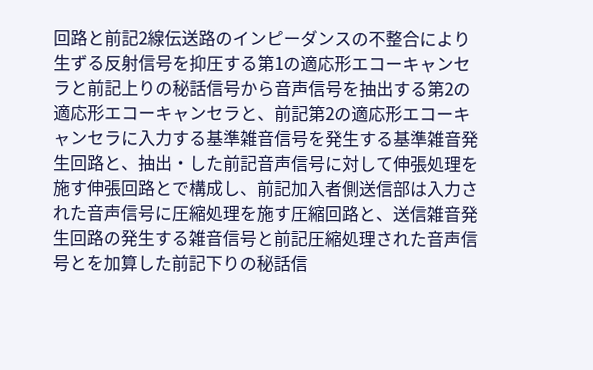回路と前記2線伝送路のインピーダンスの不整合により
生ずる反射信号を抑圧する第1の適応形エコーキャンセ
ラと前記上りの秘話信号から音声信号を抽出する第2の
適応形エコーキャンセラと、前記第2の適応形エコーキ
ャンセラに入力する基準雑音信号を発生する基準雑音発
生回路と、抽出・した前記音声信号に対して伸張処理を
施す伸張回路とで構成し、前記加入者側送信部は入力さ
れた音声信号に圧縮処理を施す圧縮回路と、送信雑音発
生回路の発生する雑音信号と前記圧縮処理された音声信
号とを加算した前記下りの秘話信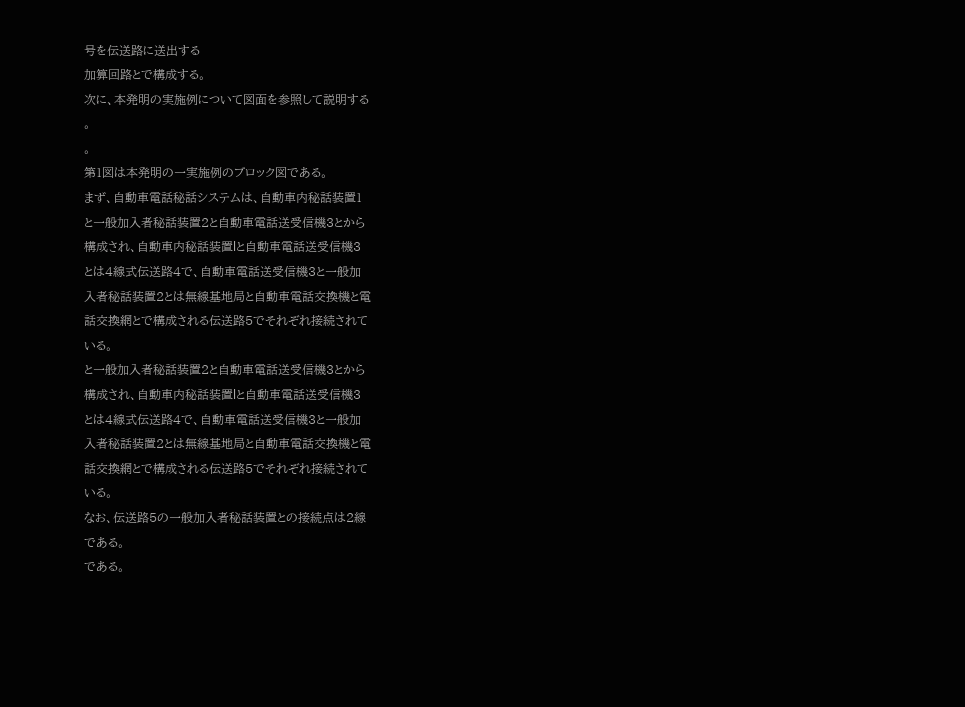号を伝送路に送出する
加算回路とで構成する。
次に、本発明の実施例について図面を参照して説明する
。
。
第1図は本発明の一実施例のブロック図である。
まず、自動車電話秘話システムは、自動車内秘話装置1
と一般加入者秘話装置2と自動車電話送受信機3とから
構成され、自動車内秘話装置lと自動車電話送受信機3
とは4線式伝送路4で、自動車電話送受信機3と一般加
入者秘話装置2とは無線基地局と自動車電話交換機と電
話交換網とで構成される伝送路5でそれぞれ接続されて
いる。
と一般加入者秘話装置2と自動車電話送受信機3とから
構成され、自動車内秘話装置lと自動車電話送受信機3
とは4線式伝送路4で、自動車電話送受信機3と一般加
入者秘話装置2とは無線基地局と自動車電話交換機と電
話交換網とで構成される伝送路5でそれぞれ接続されて
いる。
なお、伝送路5の一般加入者秘話装置との接続点は2線
である。
である。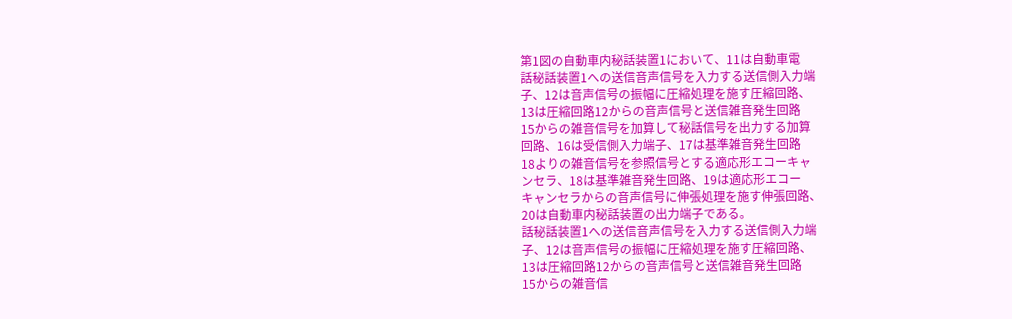第1図の自動車内秘話装置1において、11は自動車電
話秘話装置1への送信音声信号を入力する送信側入力端
子、12は音声信号の振幅に圧縮処理を施す圧縮回路、
13は圧縮回路12からの音声信号と送信雑音発生回路
15からの雑音信号を加算して秘話信号を出力する加算
回路、16は受信側入力端子、17は基準雑音発生回路
18よりの雑音信号を参照信号とする適応形エコーキャ
ンセラ、18は基準雑音発生回路、19は適応形エコー
キャンセラからの音声信号に伸張処理を施す伸張回路、
20は自動車内秘話装置の出力端子である。
話秘話装置1への送信音声信号を入力する送信側入力端
子、12は音声信号の振幅に圧縮処理を施す圧縮回路、
13は圧縮回路12からの音声信号と送信雑音発生回路
15からの雑音信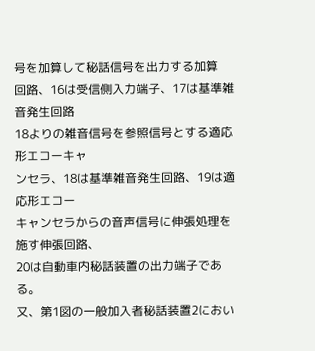号を加算して秘話信号を出力する加算
回路、16は受信側入力端子、17は基準雑音発生回路
18よりの雑音信号を参照信号とする適応形エコーキャ
ンセラ、18は基準雑音発生回路、19は適応形エコー
キャンセラからの音声信号に伸張処理を施す伸張回路、
20は自動車内秘話装置の出力端子である。
又、第1図の一般加入者秘話装置2におい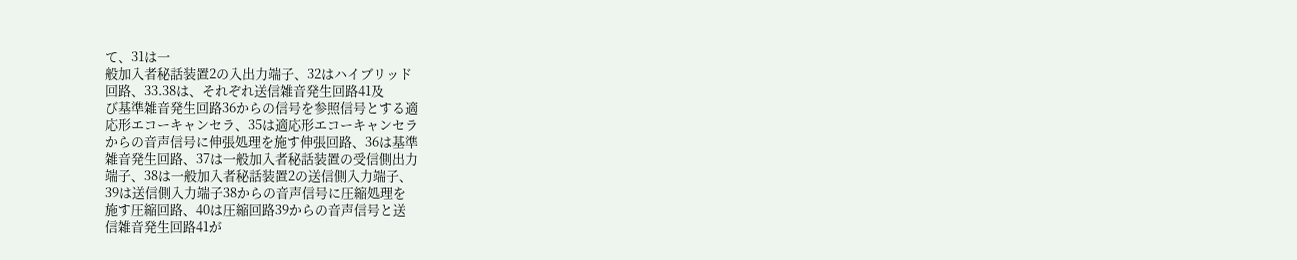て、31は一
般加入者秘話装置2の入出力端子、32はハイブリッド
回路、33.38は、それぞれ送信雑音発生回路41及
び基準雑音発生回路36からの信号を参照信号とする適
応形エコーキャンセラ、35は適応形エコーキャンセラ
からの音声信号に伸張処理を施す伸張回路、36は基準
雑音発生回路、37は一般加入者秘話装置の受信側出力
端子、38は一般加入者秘話装置2の送信側入力端子、
39は送信側入力端子38からの音声信号に圧縮処理を
施す圧縮回路、40は圧縮回路39からの音声信号と送
信雑音発生回路41が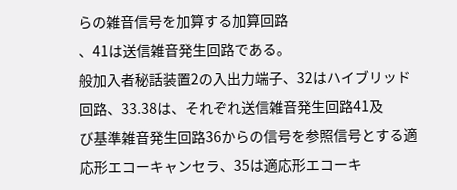らの雑音信号を加算する加算回路
、41は送信雑音発生回路である。
般加入者秘話装置2の入出力端子、32はハイブリッド
回路、33.38は、それぞれ送信雑音発生回路41及
び基準雑音発生回路36からの信号を参照信号とする適
応形エコーキャンセラ、35は適応形エコーキ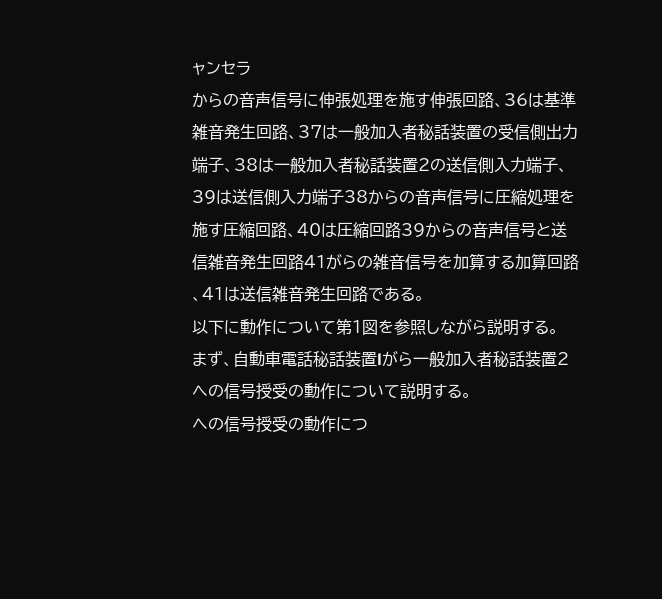ャンセラ
からの音声信号に伸張処理を施す伸張回路、36は基準
雑音発生回路、37は一般加入者秘話装置の受信側出力
端子、38は一般加入者秘話装置2の送信側入力端子、
39は送信側入力端子38からの音声信号に圧縮処理を
施す圧縮回路、40は圧縮回路39からの音声信号と送
信雑音発生回路41がらの雑音信号を加算する加算回路
、41は送信雑音発生回路である。
以下に動作について第1図を参照しながら説明する。
まず、自動車電話秘話装置lがら一般加入者秘話装置2
への信号授受の動作について説明する。
への信号授受の動作につ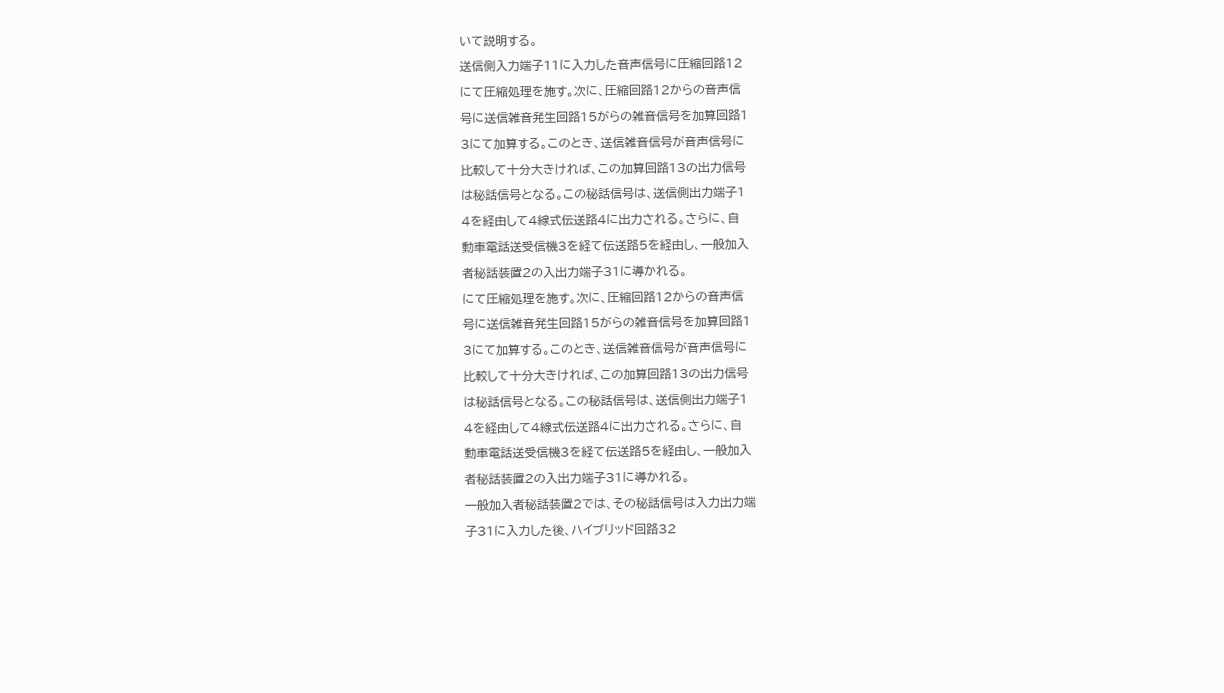いて説明する。
送信側入力端子11に入力した音声信号に圧縮回路12
にて圧縮処理を施す。次に、圧縮回路12からの音声信
号に送信雑音発生回路15がらの雑音信号を加算回路1
3にて加算する。このとき、送信雑音信号が音声信号に
比較して十分大きければ、この加算回路13の出力信号
は秘話信号となる。この秘話信号は、送信側出力端子1
4を経由して4線式伝送路4に出力される。さらに、自
動車電話送受信機3を経て伝送路5を経由し、一般加入
者秘話装置2の入出力端子31に導かれる。
にて圧縮処理を施す。次に、圧縮回路12からの音声信
号に送信雑音発生回路15がらの雑音信号を加算回路1
3にて加算する。このとき、送信雑音信号が音声信号に
比較して十分大きければ、この加算回路13の出力信号
は秘話信号となる。この秘話信号は、送信側出力端子1
4を経由して4線式伝送路4に出力される。さらに、自
動車電話送受信機3を経て伝送路5を経由し、一般加入
者秘話装置2の入出力端子31に導かれる。
一般加入者秘話装置2では、その秘話信号は入力出力端
子31に入力した後、ハイブリッド回路32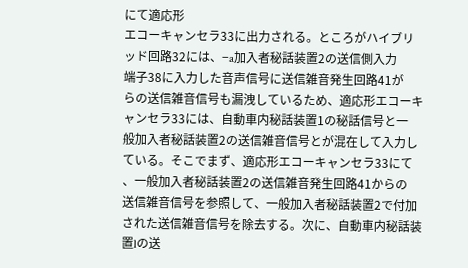にて適応形
エコーキャンセラ33に出力される。ところがハイブリ
ッド回路32には、−a加入者秘話装置2の送信側入力
端子38に入力した音声信号に送信雑音発生回路41が
らの送信雑音信号も漏洩しているため、適応形エコーキ
ャンセラ33には、自動車内秘話装置1の秘話信号と一
般加入者秘話装置2の送信雑音信号とが混在して入力し
ている。そこでまず、適応形エコーキャンセラ33にて
、一般加入者秘話装置2の送信雑音発生回路41からの
送信雑音信号を参照して、一般加入者秘話装置2で付加
された送信雑音信号を除去する。次に、自動車内秘話装
置lの送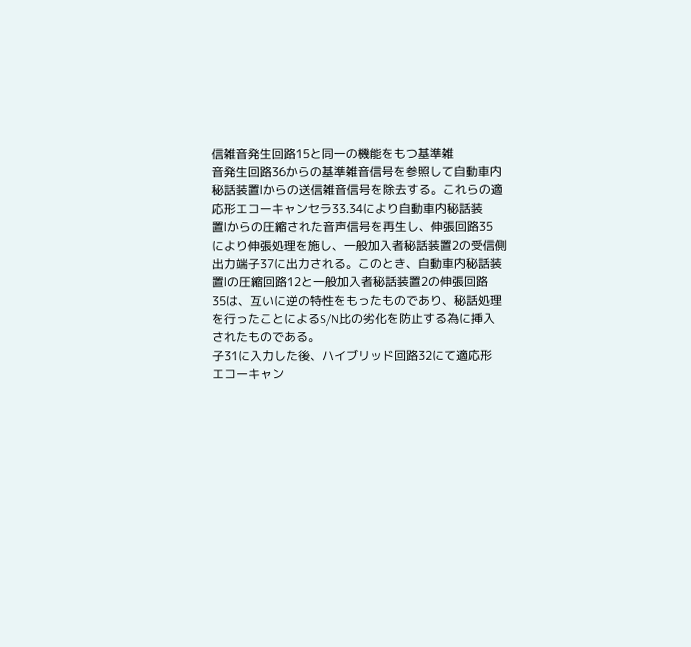信雑音発生回路15と同一の機能をもつ基準雑
音発生回路36からの基準雑音信号を参照して自動車内
秘話装置lからの送信雑音信号を除去する。これらの適
応形エコーキャンセラ33.34により自動車内秘話装
置lからの圧縮された音声信号を再生し、伸張回路35
により伸張処理を施し、一般加入者秘話装置2の受信側
出力端子37に出力される。このとき、自動車内秘話装
置lの圧縮回路12と一般加入者秘話装置2の伸張回路
35は、互いに逆の特性をもったものであり、秘話処理
を行ったことによるS/N比の劣化を防止する為に挿入
されたものである。
子31に入力した後、ハイブリッド回路32にて適応形
エコーキャン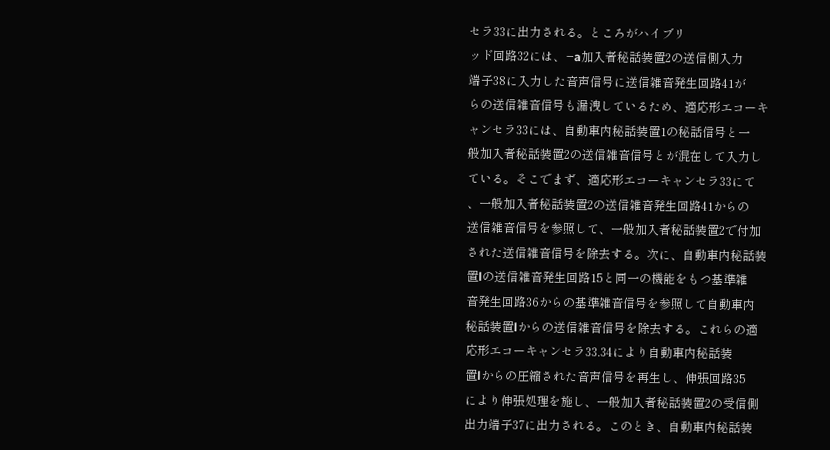セラ33に出力される。ところがハイブリ
ッド回路32には、−a加入者秘話装置2の送信側入力
端子38に入力した音声信号に送信雑音発生回路41が
らの送信雑音信号も漏洩しているため、適応形エコーキ
ャンセラ33には、自動車内秘話装置1の秘話信号と一
般加入者秘話装置2の送信雑音信号とが混在して入力し
ている。そこでまず、適応形エコーキャンセラ33にて
、一般加入者秘話装置2の送信雑音発生回路41からの
送信雑音信号を参照して、一般加入者秘話装置2で付加
された送信雑音信号を除去する。次に、自動車内秘話装
置lの送信雑音発生回路15と同一の機能をもつ基準雑
音発生回路36からの基準雑音信号を参照して自動車内
秘話装置lからの送信雑音信号を除去する。これらの適
応形エコーキャンセラ33.34により自動車内秘話装
置lからの圧縮された音声信号を再生し、伸張回路35
により伸張処理を施し、一般加入者秘話装置2の受信側
出力端子37に出力される。このとき、自動車内秘話装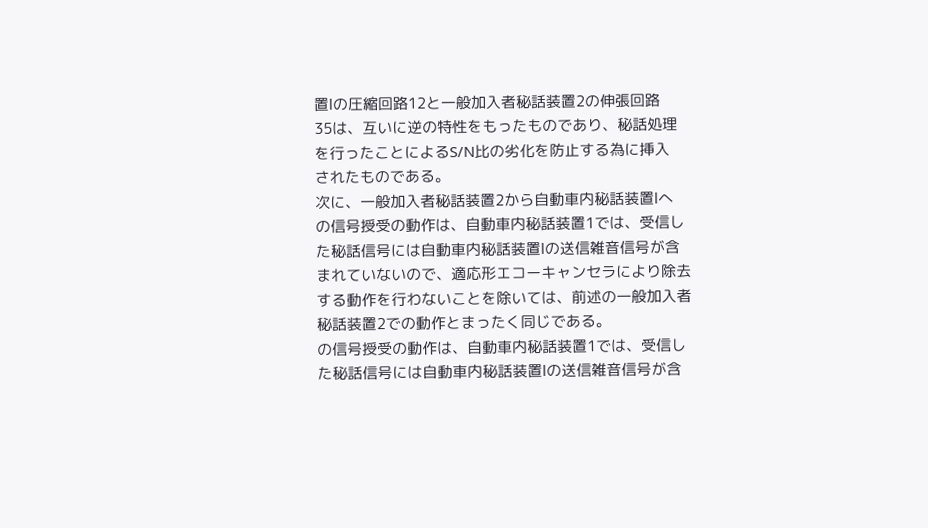置lの圧縮回路12と一般加入者秘話装置2の伸張回路
35は、互いに逆の特性をもったものであり、秘話処理
を行ったことによるS/N比の劣化を防止する為に挿入
されたものである。
次に、一般加入者秘話装置2から自動車内秘話装置lへ
の信号授受の動作は、自動車内秘話装置1では、受信し
た秘話信号には自動車内秘話装置lの送信雑音信号が含
まれていないので、適応形エコーキャンセラにより除去
する動作を行わないことを除いては、前述の一般加入者
秘話装置2での動作とまったく同じである。
の信号授受の動作は、自動車内秘話装置1では、受信し
た秘話信号には自動車内秘話装置lの送信雑音信号が含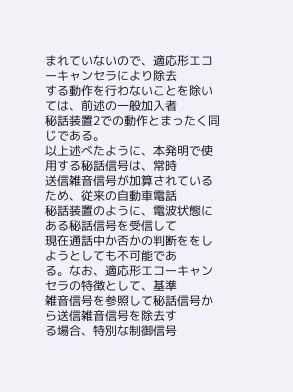まれていないので、適応形エコーキャンセラにより除去
する動作を行わないことを除いては、前述の一般加入者
秘話装置2での動作とまったく同じである。
以上述べたように、本発明で使用する秘話信号は、常時
送信雑音信号が加算されているため、従来の自動車電話
秘話装置のように、電波状態にある秘話信号を受信して
現在通話中か否かの判断ををしようとしても不可能であ
る。なお、適応形エコーキャンセラの特徴として、基準
雑音信号を参照して秘話信号から送信雑音信号を除去す
る場合、特別な制御信号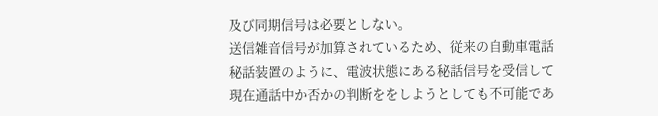及び同期信号は必要としない。
送信雑音信号が加算されているため、従来の自動車電話
秘話装置のように、電波状態にある秘話信号を受信して
現在通話中か否かの判断ををしようとしても不可能であ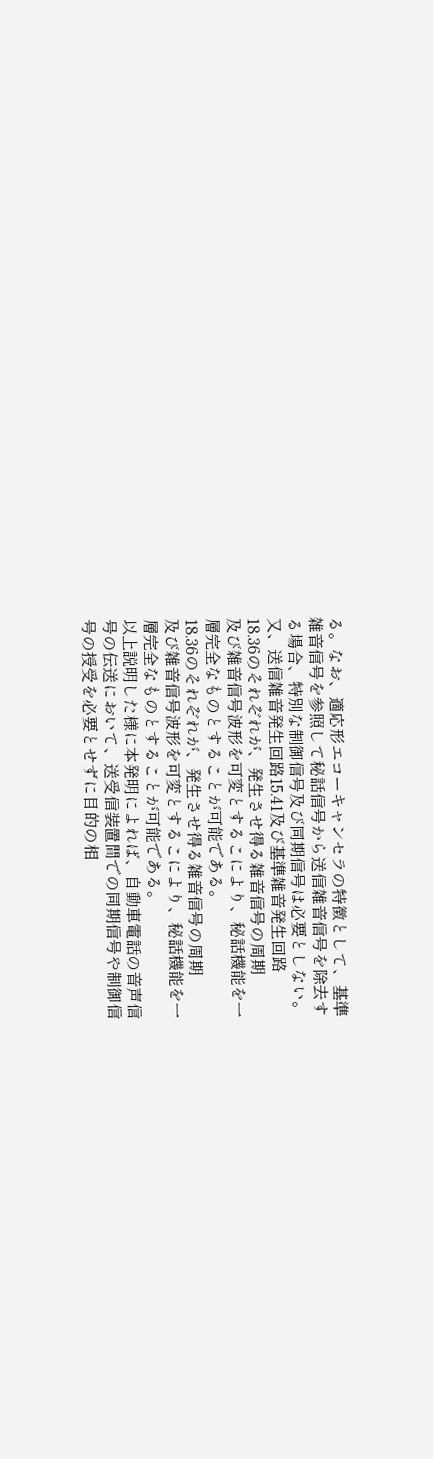る。なお、適応形エコーキャンセラの特徴として、基準
雑音信号を参照して秘話信号から送信雑音信号を除去す
る場合、特別な制御信号及び同期信号は必要としない。
又、送信雑音発生回路15.41及び基準雑音発生回路
18.36のそれぞれが、発生させ得る雑音信号の周期
及び雑音信号波形を可変とするこにより、秘話機能を一
層完全なものとすることが可能である。
18.36のそれぞれが、発生させ得る雑音信号の周期
及び雑音信号波形を可変とするこにより、秘話機能を一
層完全なものとすることが可能である。
以上説明した様に本発明によれば、自動車電話の音声信
号の伝送において、送受信装置間での同期信号や制御信
号の授受を必要とせずに目的の相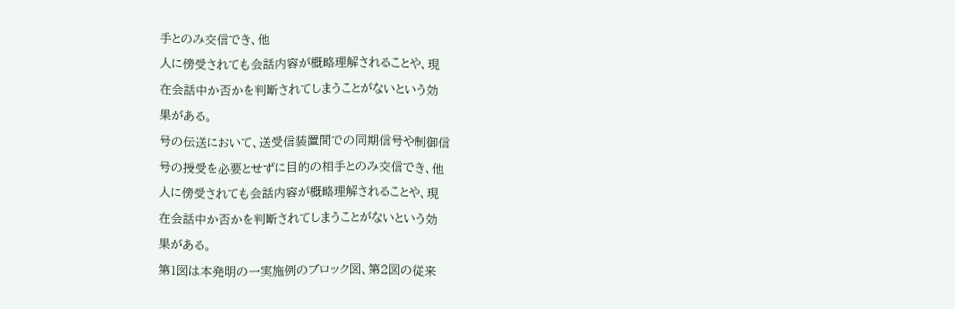手とのみ交信でき、他
人に傍受されても会話内容が概略理解されることや、現
在会話中か否かを判断されてしまうことがないという効
果がある。
号の伝送において、送受信装置間での同期信号や制御信
号の授受を必要とせずに目的の相手とのみ交信でき、他
人に傍受されても会話内容が概略理解されることや、現
在会話中か否かを判断されてしまうことがないという効
果がある。
第1図は本発明の一実施例のブロック図、第2図の従来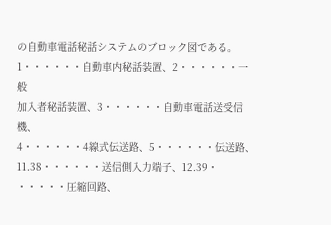の自動車電話秘話システムのブロック図である。 1・・・・・・自動車内秘話装置、2・・・・・・一般
加入者秘話装置、3・・・・・・自動車電話送受信機、
4・・・・・・4線式伝送路、5・・・・・・伝送路、
11.38・・・・・・送信側入力端子、12.39・
・・・・・圧縮回路、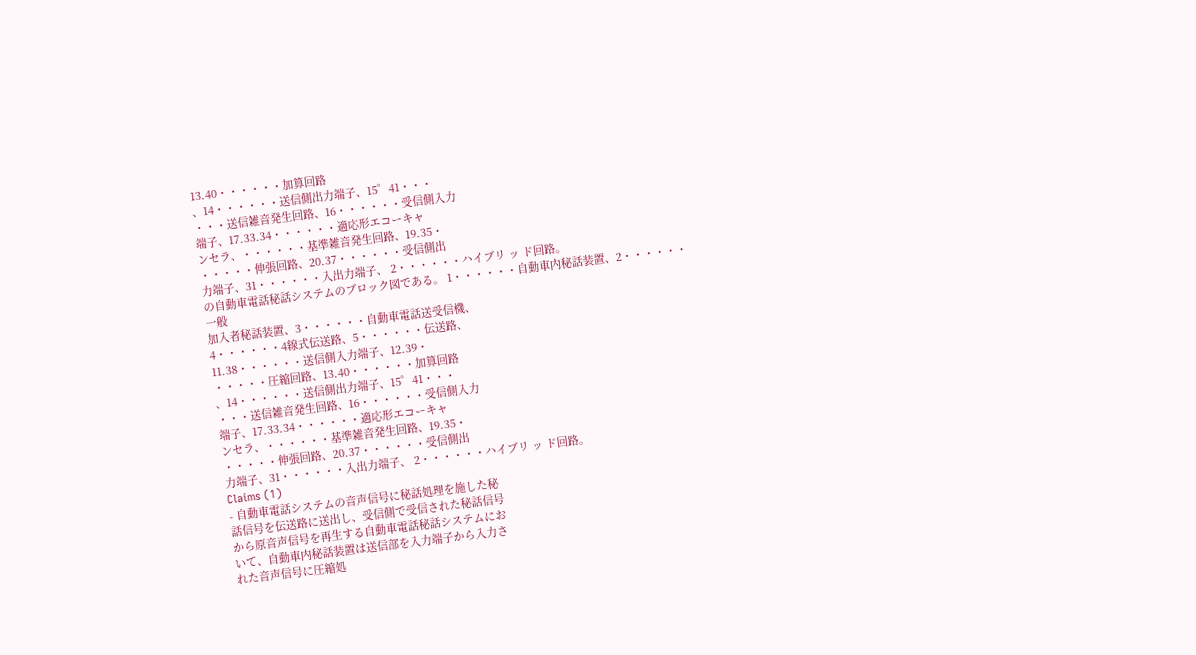13.40・・・・・・加算回路
、14・・・・・・送信側出力端子、15゜41・・・
・・・送信雑音発生回路、16・・・・・・受信側入力
端子、17.33.34・・・・・・適応形エコーキャ
ンセラ、・・・・・・基準雑音発生回路、19.35・
・・・・・伸張回路、20.37・・・・・・受信側出
力端子、31・・・・・・入出力端子、 2・・・・・・ハイブリ ッ ド回路。
の自動車電話秘話システムのブロック図である。 1・・・・・・自動車内秘話装置、2・・・・・・一般
加入者秘話装置、3・・・・・・自動車電話送受信機、
4・・・・・・4線式伝送路、5・・・・・・伝送路、
11.38・・・・・・送信側入力端子、12.39・
・・・・・圧縮回路、13.40・・・・・・加算回路
、14・・・・・・送信側出力端子、15゜41・・・
・・・送信雑音発生回路、16・・・・・・受信側入力
端子、17.33.34・・・・・・適応形エコーキャ
ンセラ、・・・・・・基準雑音発生回路、19.35・
・・・・・伸張回路、20.37・・・・・・受信側出
力端子、31・・・・・・入出力端子、 2・・・・・・ハイブリ ッ ド回路。
Claims (1)
- 自動車電話システムの音声信号に秘話処理を施した秘
話信号を伝送路に送出し、受信側で受信された秘話信号
から原音声信号を再生する自動車電話秘話システムにお
いて、自動車内秘話装置は送信部を入力端子から入力さ
れた音声信号に圧縮処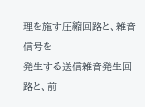理を施す圧縮回路と、雑音信号を
発生する送信雑音発生回路と、前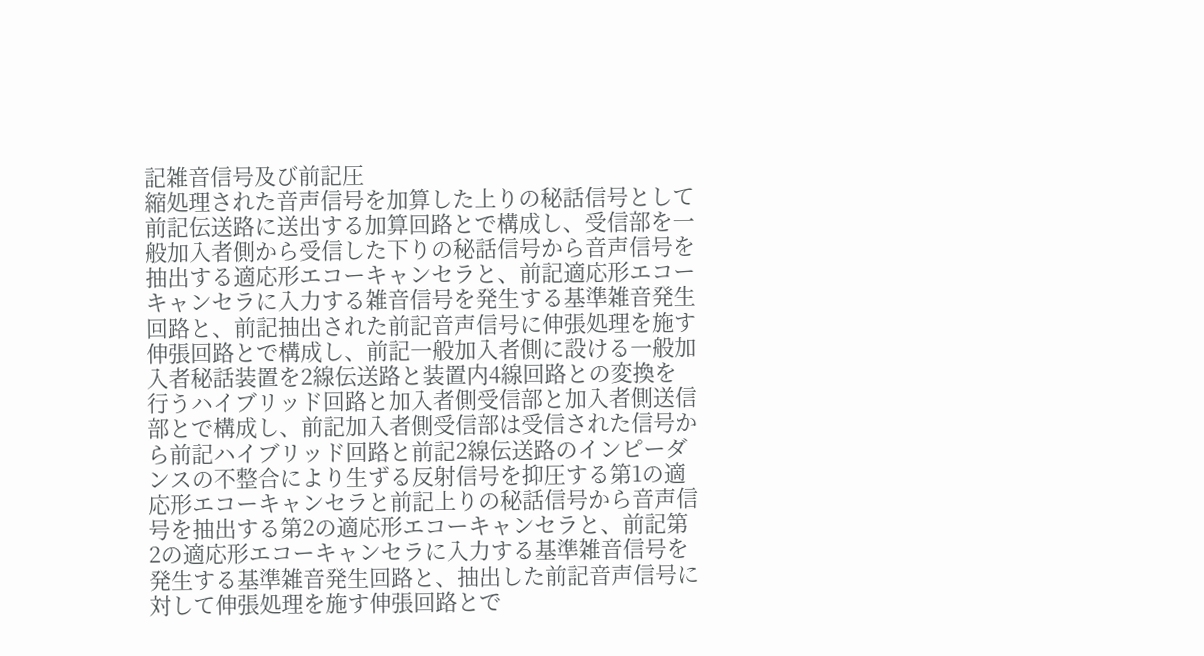記雑音信号及び前記圧
縮処理された音声信号を加算した上りの秘話信号として
前記伝送路に送出する加算回路とで構成し、受信部を一
般加入者側から受信した下りの秘話信号から音声信号を
抽出する適応形エコーキャンセラと、前記適応形エコー
キャンセラに入力する雑音信号を発生する基準雑音発生
回路と、前記抽出された前記音声信号に伸張処理を施す
伸張回路とで構成し、前記一般加入者側に設ける一般加
入者秘話装置を2線伝送路と装置内4線回路との変換を
行うハイブリッド回路と加入者側受信部と加入者側送信
部とで構成し、前記加入者側受信部は受信された信号か
ら前記ハイブリッド回路と前記2線伝送路のインピーダ
ンスの不整合により生ずる反射信号を抑圧する第1の適
応形エコーキャンセラと前記上りの秘話信号から音声信
号を抽出する第2の適応形エコーキャンセラと、前記第
2の適応形エコーキャンセラに入力する基準雑音信号を
発生する基準雑音発生回路と、抽出した前記音声信号に
対して伸張処理を施す伸張回路とで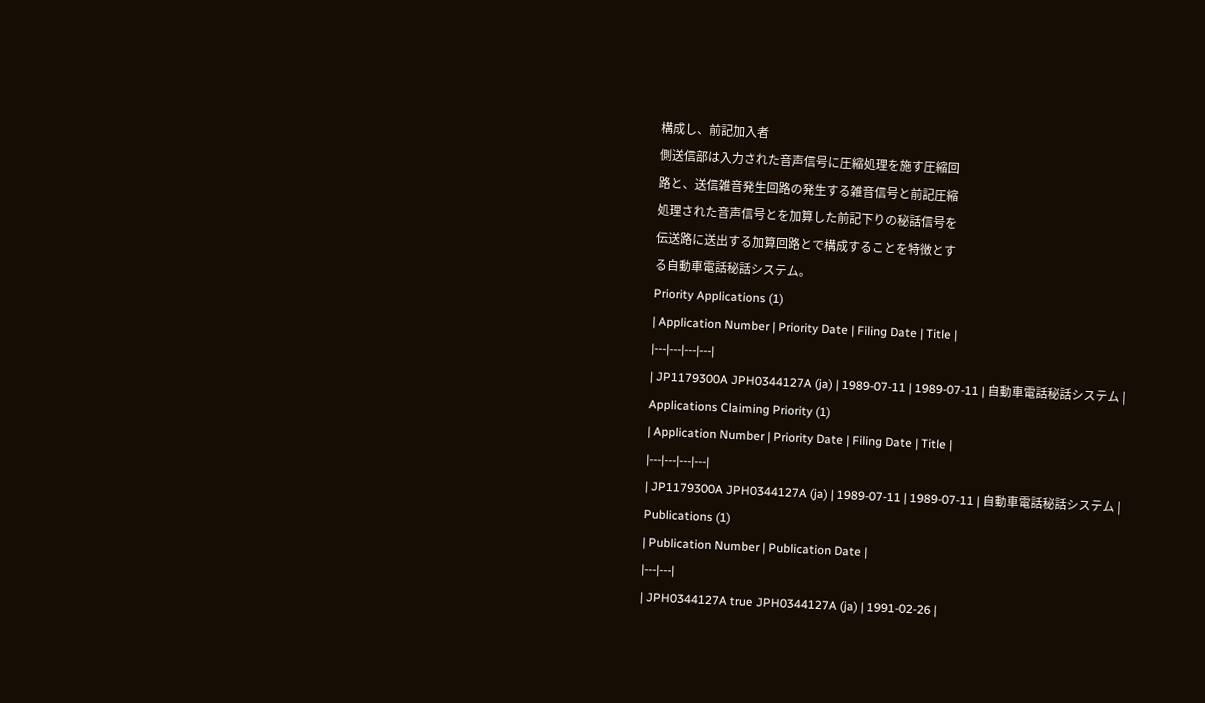構成し、前記加入者
側送信部は入力された音声信号に圧縮処理を施す圧縮回
路と、送信雑音発生回路の発生する雑音信号と前記圧縮
処理された音声信号とを加算した前記下りの秘話信号を
伝送路に送出する加算回路とで構成することを特徴とす
る自動車電話秘話システム。
Priority Applications (1)
| Application Number | Priority Date | Filing Date | Title |
|---|---|---|---|
| JP1179300A JPH0344127A (ja) | 1989-07-11 | 1989-07-11 | 自動車電話秘話システム |
Applications Claiming Priority (1)
| Application Number | Priority Date | Filing Date | Title |
|---|---|---|---|
| JP1179300A JPH0344127A (ja) | 1989-07-11 | 1989-07-11 | 自動車電話秘話システム |
Publications (1)
| Publication Number | Publication Date |
|---|---|
| JPH0344127A true JPH0344127A (ja) | 1991-02-26 |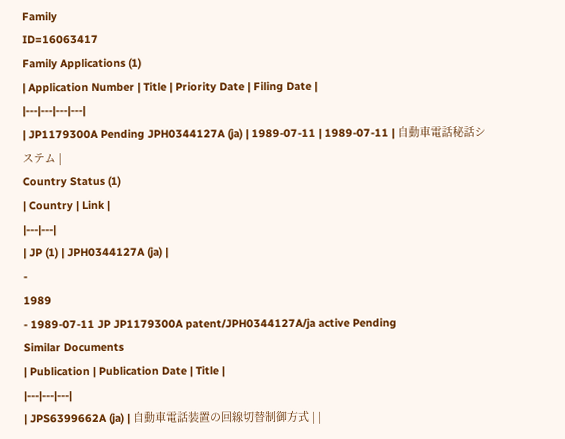Family
ID=16063417
Family Applications (1)
| Application Number | Title | Priority Date | Filing Date |
|---|---|---|---|
| JP1179300A Pending JPH0344127A (ja) | 1989-07-11 | 1989-07-11 | 自動車電話秘話システム |
Country Status (1)
| Country | Link |
|---|---|
| JP (1) | JPH0344127A (ja) |
-
1989
- 1989-07-11 JP JP1179300A patent/JPH0344127A/ja active Pending
Similar Documents
| Publication | Publication Date | Title |
|---|---|---|
| JPS6399662A (ja) | 自動車電話装置の回線切替制御方式 | |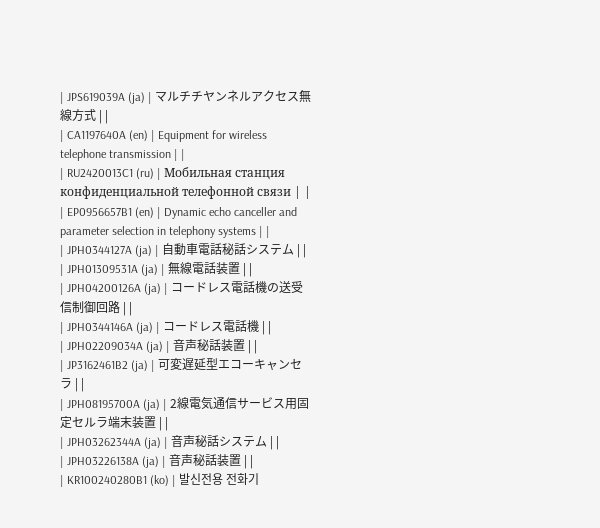| JPS619039A (ja) | マルチチヤンネルアクセス無線方式 | |
| CA1197640A (en) | Equipment for wireless telephone transmission | |
| RU2420013C1 (ru) | Мобильная станция конфиденциальной телефонной связи | |
| EP0956657B1 (en) | Dynamic echo canceller and parameter selection in telephony systems | |
| JPH0344127A (ja) | 自動車電話秘話システム | |
| JPH01309531A (ja) | 無線電話装置 | |
| JPH04200126A (ja) | コードレス電話機の送受信制御回路 | |
| JPH0344146A (ja) | コードレス電話機 | |
| JPH02209034A (ja) | 音声秘話装置 | |
| JP3162461B2 (ja) | 可変遅延型エコーキャンセラ | |
| JPH08195700A (ja) | 2線電気通信サービス用固定セルラ端末装置 | |
| JPH03262344A (ja) | 音声秘話システム | |
| JPH03226138A (ja) | 音声秘話装置 | |
| KR100240280B1 (ko) | 발신전용 전화기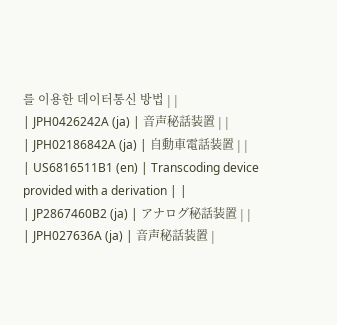를 이용한 데이터통신 방법 | |
| JPH0426242A (ja) | 音声秘話装置 | |
| JPH02186842A (ja) | 自動車電話装置 | |
| US6816511B1 (en) | Transcoding device provided with a derivation | |
| JP2867460B2 (ja) | アナログ秘話装置 | |
| JPH027636A (ja) | 音声秘話装置 |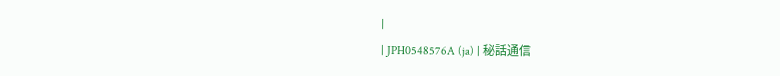|
| JPH0548576A (ja) | 秘話通信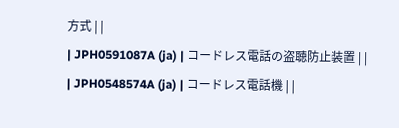方式 | |
| JPH0591087A (ja) | コードレス電話の盗聴防止装置 | |
| JPH0548574A (ja) | コードレス電話機 | |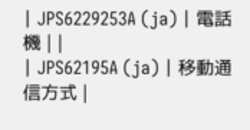| JPS6229253A (ja) | 電話機 | |
| JPS62195A (ja) | 移動通信方式 |